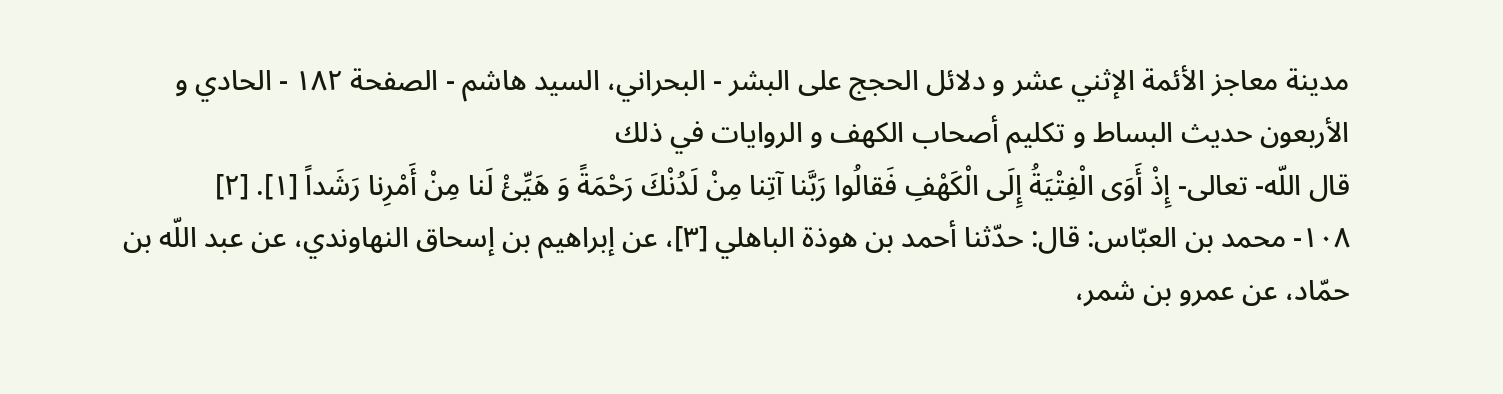مدينة معاجز الأئمة الإثني عشر و دلائل الحجج على البشر - البحراني، السيد هاشم - الصفحة ١٨٢ - الحادي و الأربعون حديث البساط و تكليم أصحاب الكهف و الروايات في ذلك
قال اللّه- تعالى- إِذْ أَوَى الْفِتْيَةُ إِلَى الْكَهْفِ فَقالُوا رَبَّنا آتِنا مِنْ لَدُنْكَ رَحْمَةً وَ هَيِّئْ لَنا مِنْ أَمْرِنا رَشَداً [١]. [٢]
١٠٨- محمد بن العبّاس: قال: حدّثنا أحمد بن هوذة الباهلي [٣]، عن إبراهيم بن إسحاق النهاوندي، عن عبد اللّه بن حمّاد، عن عمرو بن شمر،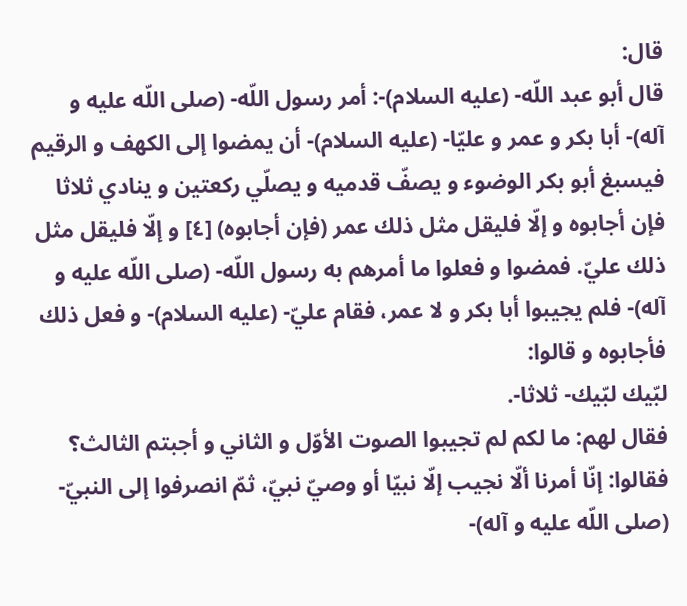قال:
قال أبو عبد اللّه- (عليه السلام)-: أمر رسول اللّه- (صلى اللّه عليه و آله)- أبا بكر و عمر و عليّا- (عليه السلام)- أن يمضوا إلى الكهف و الرقيم فيسبغ أبو بكر الوضوء و يصفّ قدميه و يصلّي ركعتين و ينادي ثلاثا فإن أجابوه و إلّا فليقل مثل ذلك عمر (فإن أجابوه) [٤] و إلّا فليقل مثل ذلك عليّ. فمضوا و فعلوا ما أمرهم به رسول اللّه- (صلى اللّه عليه و آله)- فلم يجيبوا أبا بكر و لا عمر، فقام عليّ- (عليه السلام)- و فعل ذلك فأجابوه و قالوا:
لبّيك لبّيك- ثلاثا-.
فقال لهم: ما لكم لم تجيبوا الصوت الأوّل و الثاني و أجبتم الثالث؟ فقالوا: إنّا أمرنا ألّا نجيب إلّا نبيّا أو وصيّ نبيّ، ثمّ انصرفوا إلى النبيّ- (صلى اللّه عليه و آله)-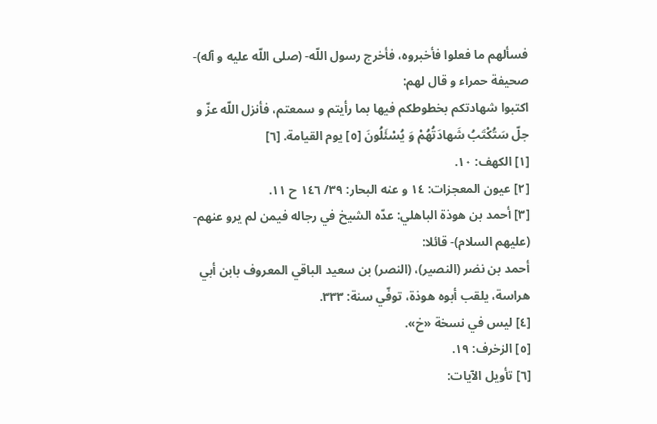فسألهم ما فعلوا فأخبروه، فأخرج رسول اللّه- (صلى اللّه عليه و آله)- صحيفة حمراء و قال لهم:
اكتبوا شهادتكم بخطوطكم فيها بما رأيتم و سمعتم، فأنزل اللّه عزّ و جلّ سَتُكْتَبُ شَهادَتُهُمْ وَ يُسْئَلُونَ [٥] يوم القيامة. [٦]
[١] الكهف: ١٠.
[٢] عيون المعجزات: ١٤ و عنه البحار: ٣٩/ ١٤٦ ح ١١.
[٣] أحمد بن هوذة الباهلي: عدّه الشيخ في رجاله فيمن لم يرو عنهم- (عليهم السلام)- قائلا:
أحمد بن نضر (النصير)، (النصر) بن سعيد الباقي المعروف بابن أبي هراسة، يلقب أبوه هوذة، توفّي سنة: ٣٣٣.
[٤] ليس في نسخة «خ».
[٥] الزخرف: ١٩.
[٦] تأويل الآيات: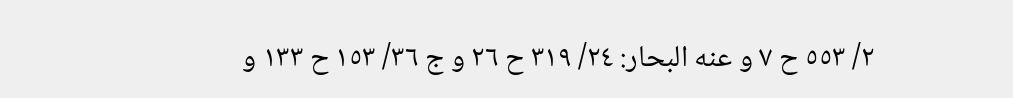٢/ ٥٥٣ ح ٧ و عنه البحار: ٢٤/ ٣١٩ ح ٢٦ و ج ٣٦/ ١٥٣ ح ١٣٣ و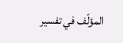المؤلّف في تفسير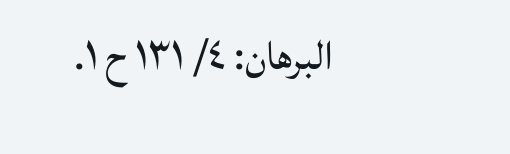البرهان: ٤/ ١٣١ ح ١.